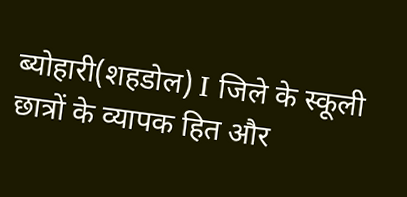ब्योहारी(शहडोल) I जिले के स्कूली छात्रों के व्यापक हित और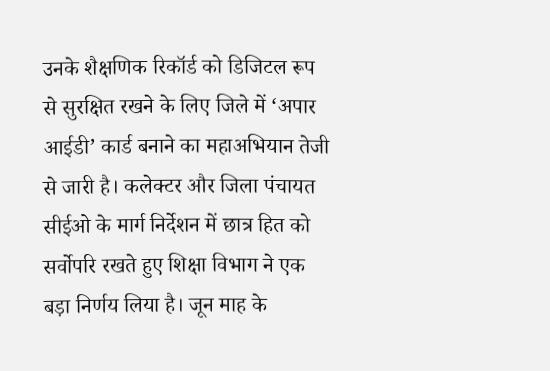उनके शैक्षणिक रिकॉर्ड को डिजिटल रूप से सुरक्षित रखने के लिए जिले में ‘अपार आईडी’ कार्ड बनाने का महाअभियान तेजी से जारी है। कलेक्टर और जिला पंचायत सीईओ के मार्ग निर्देशन में छात्र हित को सर्वोपरि रखते हुए शिक्षा विभाग ने एक बड़ा निर्णय लिया है। जून माह के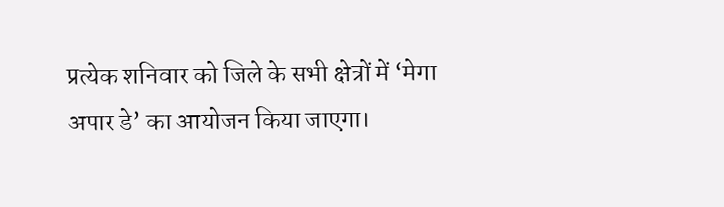प्रत्येक शनिवार को जिले के सभी क्षेत्रों में ‘मेगा अपार डे’ का आयोजन किया जाएगा।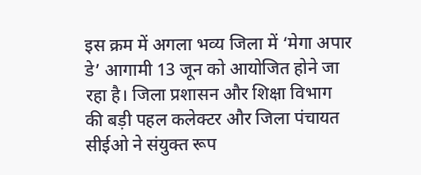इस क्रम में अगला भव्य जिला में ‘मेगा अपार डे’ आगामी 13 जून को आयोजित होने जा रहा है। जिला प्रशासन और शिक्षा विभाग की बड़ी पहल कलेक्टर और जिला पंचायत सीईओ ने संयुक्त रूप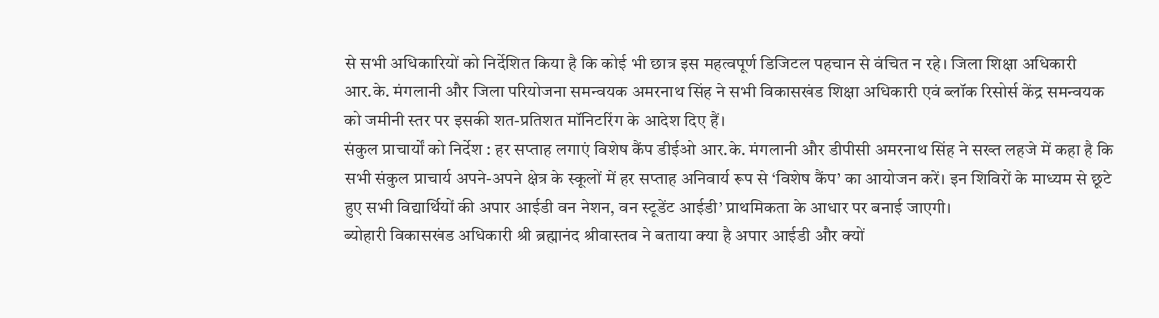से सभी अधिकारियों को निर्देशित किया है कि कोई भी छात्र इस महत्वपूर्ण डिजिटल पहचान से वंचित न रहे। जिला शिक्षा अधिकारी आर.के. मंगलानी और जिला परियोजना समन्वयक अमरनाथ सिंह ने सभी विकासखंड शिक्षा अधिकारी एवं ब्लॉक रिसोर्स केंद्र समन्वयक को जमीनी स्तर पर इसकी शत-प्रतिशत मॉनिटरिंग के आदेश दिए हैं।
संकुल प्राचार्यों को निर्देश : हर सप्ताह लगाएं विशेष कैंप डीईओ आर.के. मंगलानी और डीपीसी अमरनाथ सिंह ने सख्त लहजे में कहा है कि सभी संकुल प्राचार्य अपने-अपने क्षेत्र के स्कूलों में हर सप्ताह अनिवार्य रूप से ‘विशेष कैंप’ का आयोजन करें। इन शिविरों के माध्यम से छूटे हुए सभी विद्यार्थियों की अपार आईडी वन नेशन, वन स्टूडेंट आईडी’ प्राथमिकता के आधार पर बनाई जाएगी।
ब्योहारी विकासखंड अधिकारी श्री ब्रह्मानंद श्रीवास्तव ने बताया क्या है अपार आईडी और क्यों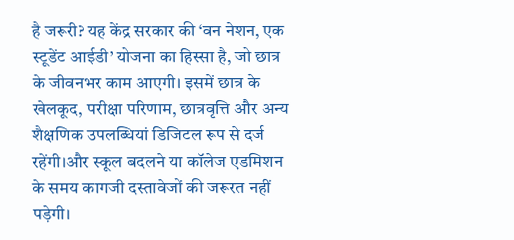है जरूरी? यह केंद्र सरकार की ‘वन नेशन, एक स्टूडेंट आईडी’ योजना का हिस्सा है, जो छात्र के जीवनभर काम आएगी। इसमें छात्र के खेलकूद, परीक्षा परिणाम, छात्रवृत्ति और अन्य शैक्षणिक उपलब्धियां डिजिटल रूप से दर्ज रहेंगी।और स्कूल बदलने या कॉलेज एडमिशन के समय कागजी दस्तावेजों की जरूरत नहीं पड़ेगी।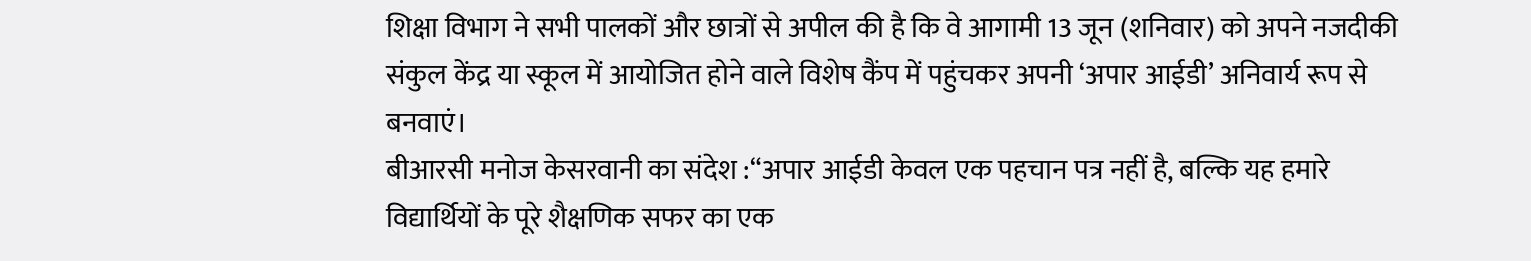शिक्षा विभाग ने सभी पालकों और छात्रों से अपील की है कि वे आगामी 13 जून (शनिवार) को अपने नजदीकी संकुल केंद्र या स्कूल में आयोजित होने वाले विशेष कैंप में पहुंचकर अपनी ‘अपार आईडी’ अनिवार्य रूप से बनवाएं।
बीआरसी मनोज केसरवानी का संदेश :“अपार आईडी केवल एक पहचान पत्र नहीं है, बल्कि यह हमारे विद्यार्थियों के पूरे शैक्षणिक सफर का एक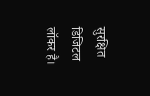सुरक्षित डिजिटल लॉकर है।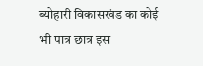ब्योहारी विकासखंड का कोई भी पात्र छात्र इस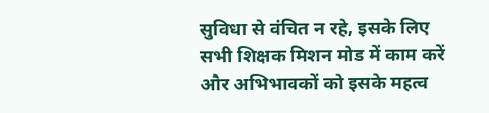सुविधा से वंचित न रहे, इसके लिए सभी शिक्षक मिशन मोड में काम करें और अभिभावकों को इसके महत्व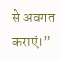से अवगत कराएं।”